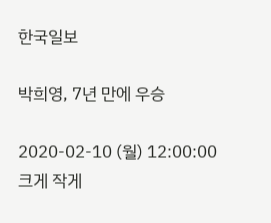한국일보

박희영, 7년 만에 우승

2020-02-10 (월) 12:00:00
크게 작게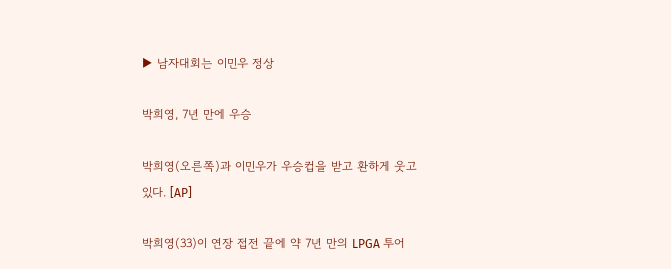▶ 남자대회는 이민우 정상

박희영, 7년 만에 우승

박희영(오른쪽)과 이민우가 우승컵을 받고 환하게 웃고 있다. [AP]

박희영(33)이 연장 접전 끝에 약 7년 만의 LPGA 투어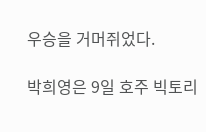우승을 거머쥐었다.

박희영은 9일 호주 빅토리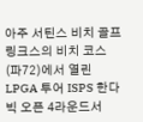아주 서틴스 비치 골프 링크스의 비치 코스(파72)에서 열린 LPGA 투어 ISPS 한다 빅 오픈 4라운드서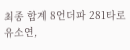최종 합계 8언더파 281타로 유소연,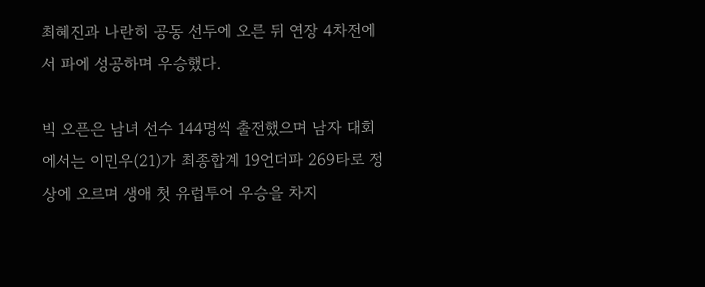최혜진과 나란히 공동 선두에 오른 뒤 연장 4차전에서 파에 성공하며 우승했다.

빅 오픈은 남녀 선수 144명씩 출전했으며 남자 대회에서는 이민우(21)가 최종합계 19언더파 269타로 정상에 오르며 생애 첫 유럽투어 우승을 차지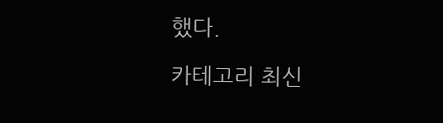했다.

카테고리 최신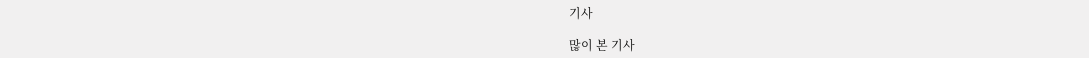기사

많이 본 기사